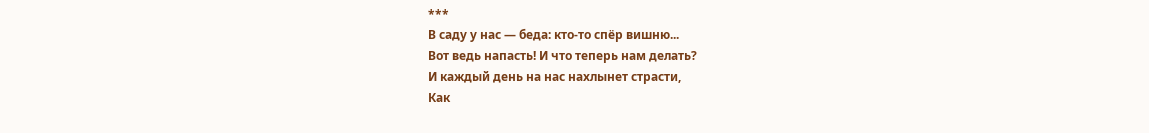***
В саду у нас — беда: кто-то спёр вишню...
Вот ведь напасть! И что теперь нам делать?
И каждый день на нас нахлынет страсти,
Как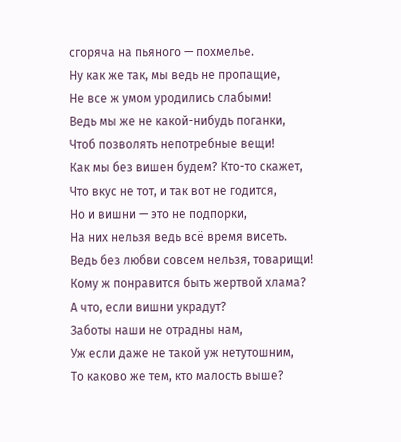сгоряча на пьяного — похмелье.
Ну как же так, мы ведь не пропащие,
Не все ж умом уродились слабыми!
Ведь мы же не какой-нибудь поганки,
Чтоб позволять непотребные вещи!
Как мы без вишен будем? Кто-то скажет,
Что вкус не тот, и так вот не годится,
Но и вишни — это не подпорки,
На них нельзя ведь всё время висеть.
Ведь без любви совсем нельзя, товарищи!
Кому ж понравится быть жертвой хлама?
А что, если вишни украдут?
Заботы наши не отрадны нам,
Уж если даже не такой уж нетутошним,
То каково же тем, кто малость выше?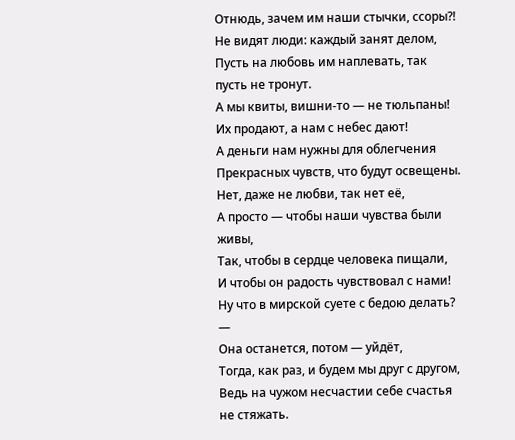Отнюдь, зачем им наши стычки, ссоры?!
Не видят люди: каждый занят делом,
Пусть на любовь им наплевать, так пусть не тронут.
А мы квиты, вишни-то — не тюльпаны!
Их продают, а нам с небес дают!
А деньги нам нужны для облегчения
Прекрасных чувств, что будут освещены.
Нет, даже не любви, так нет её,
А просто — чтобы наши чувства были живы,
Так, чтобы в сердце человека пищали,
И чтобы он радость чувствовал с нами!
Ну что в мирской суете с бедою делать? —
Она останется, потом — уйдёт,
Тогда, как раз, и будем мы друг с другом,
Ведь на чужом несчастии себе счастья не стяжать.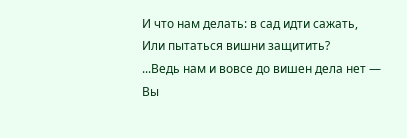И что нам делать: в сад идти сажать,
Или пытаться вишни защитить?
...Ведь нам и вовсе до вишен дела нет —
Вы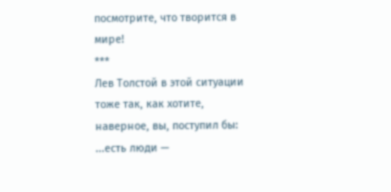посмотрите, что творится в мире!
***
Лев Толстой в этой ситуации тоже так, как хотите, наверное, вы, поступил бы:
...есть люди —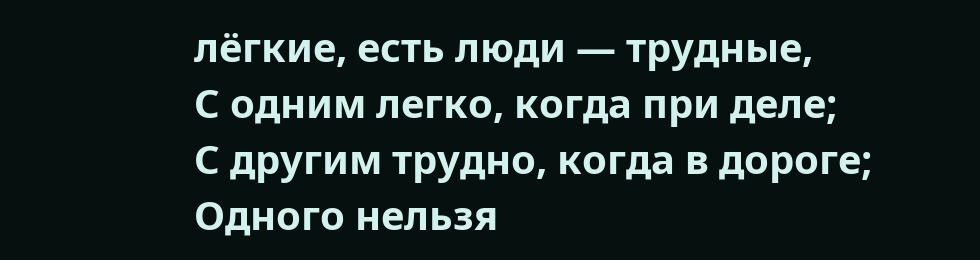лёгкие, есть люди — трудные,
С одним легко, когда при деле;
С другим трудно, когда в дороге;
Одного нельзя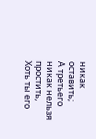никак оставить;
А третьего никак нельзя простить,
Хоть ты его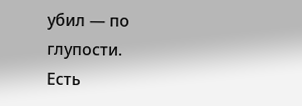убил — по глупости.
Есть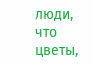люди, что цветы,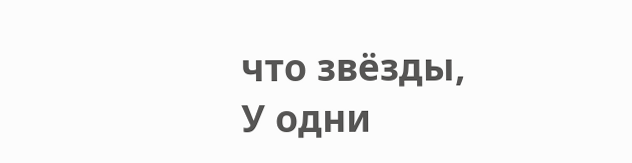что звёзды,
У одни